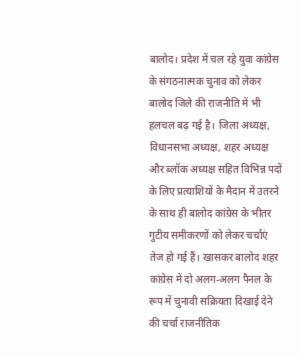बालोद। प्रदेश में चल रहे युवा कांग्रेस के संगठनात्मक चुनाव को लेकर बालोद जिले की राजनीति में भी हलचल बढ़ गई है। जिला अध्यक्ष, विधानसभा अध्यक्ष, शहर अध्यक्ष और ब्लॉक अध्यक्ष सहित विभिन्न पदों के लिए प्रत्याशियों के मैदान में उतरने के साथ ही बालोद कांग्रेस के भीतर गुटीय समीकरणों को लेकर चर्चाएं तेज हो गई हैं। खासकर बालोद शहर कांग्रेस में दो अलग-अलग पैनल के रूप में चुनावी सक्रियता दिखाई देने की चर्चा राजनीतिक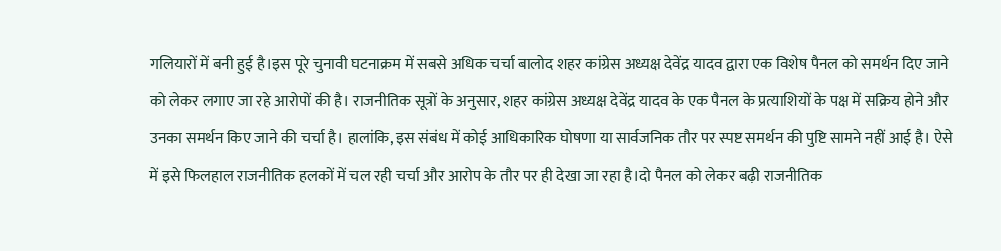गलियारों में बनी हुई है।इस पूरे चुनावी घटनाक्रम में सबसे अधिक चर्चा बालोद शहर कांग्रेस अध्यक्ष देवेंद्र यादव द्वारा एक विशेष पैनल को समर्थन दिए जाने को लेकर लगाए जा रहे आरोपों की है। राजनीतिक सूत्रों के अनुसार, शहर कांग्रेस अध्यक्ष देवेंद्र यादव के एक पैनल के प्रत्याशियों के पक्ष में सक्रिय होने और उनका समर्थन किए जाने की चर्चा है। हालांकि, इस संबंध में कोई आधिकारिक घोषणा या सार्वजनिक तौर पर स्पष्ट समर्थन की पुष्टि सामने नहीं आई है। ऐसे में इसे फिलहाल राजनीतिक हलकों में चल रही चर्चा और आरोप के तौर पर ही देखा जा रहा है।दो पैनल को लेकर बढ़ी राजनीतिक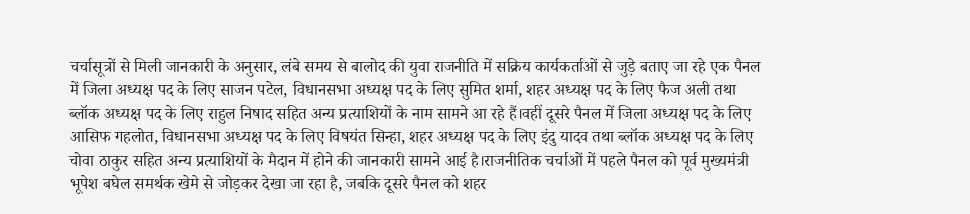चर्चासूत्रों से मिली जानकारी के अनुसार, लंबे समय से बालोद की युवा राजनीति में सक्रिय कार्यकर्ताओं से जुड़े बताए जा रहे एक पैनल में जिला अध्यक्ष पद के लिए साजन पटेल, विधानसभा अध्यक्ष पद के लिए सुमित शर्मा, शहर अध्यक्ष पद के लिए फैज अली तथा ब्लॉक अध्यक्ष पद के लिए राहुल निषाद सहित अन्य प्रत्याशियों के नाम सामने आ रहे हैं।वहीं दूसरे पैनल में जिला अध्यक्ष पद के लिए आसिफ गहलोत, विधानसभा अध्यक्ष पद के लिए विषयंत सिन्हा, शहर अध्यक्ष पद के लिए इंदु यादव तथा ब्लॉक अध्यक्ष पद के लिए चोवा ठाकुर सहित अन्य प्रत्याशियों के मैदान में होने की जानकारी सामने आई है।राजनीतिक चर्चाओं में पहले पैनल को पूर्व मुख्यमंत्री भूपेश बघेल समर्थक खेमे से जोड़कर देखा जा रहा है, जबकि दूसरे पैनल को शहर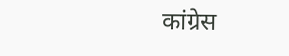कांग्रेस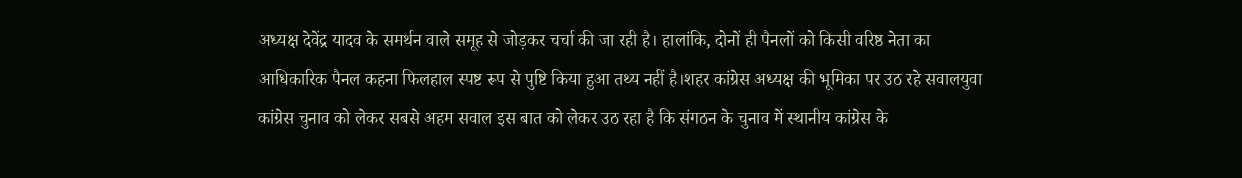अध्यक्ष देवेंद्र यादव के समर्थन वाले समूह से जोड़कर चर्चा की जा रही है। हालांकि, दोनों ही पैनलों को किसी वरिष्ठ नेता का आधिकारिक पैनल कहना फिलहाल स्पष्ट रूप से पुष्टि किया हुआ तथ्य नहीं है।शहर कांग्रेस अध्यक्ष की भूमिका पर उठ रहे सवालयुवा कांग्रेस चुनाव को लेकर सबसे अहम सवाल इस बात को लेकर उठ रहा है कि संगठन के चुनाव में स्थानीय कांग्रेस के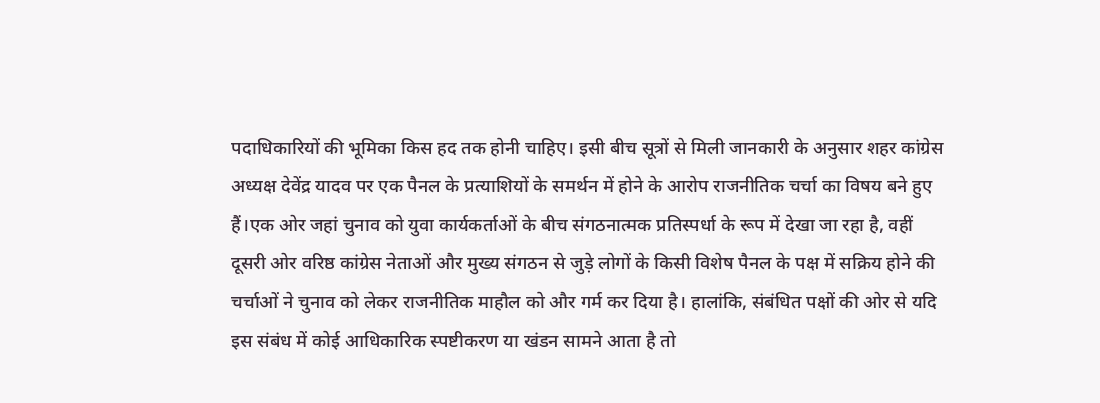पदाधिकारियों की भूमिका किस हद तक होनी चाहिए। इसी बीच सूत्रों से मिली जानकारी के अनुसार शहर कांग्रेस अध्यक्ष देवेंद्र यादव पर एक पैनल के प्रत्याशियों के समर्थन में होने के आरोप राजनीतिक चर्चा का विषय बने हुए हैं।एक ओर जहां चुनाव को युवा कार्यकर्ताओं के बीच संगठनात्मक प्रतिस्पर्धा के रूप में देखा जा रहा है, वहीं दूसरी ओर वरिष्ठ कांग्रेस नेताओं और मुख्य संगठन से जुड़े लोगों के किसी विशेष पैनल के पक्ष में सक्रिय होने की चर्चाओं ने चुनाव को लेकर राजनीतिक माहौल को और गर्म कर दिया है। हालांकि, संबंधित पक्षों की ओर से यदि इस संबंध में कोई आधिकारिक स्पष्टीकरण या खंडन सामने आता है तो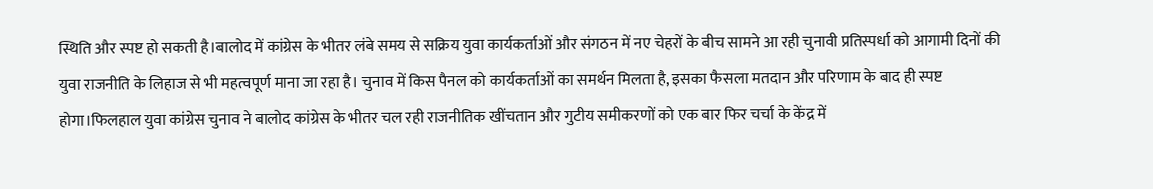स्थिति और स्पष्ट हो सकती है।बालोद में कांग्रेस के भीतर लंबे समय से सक्रिय युवा कार्यकर्ताओं और संगठन में नए चेहरों के बीच सामने आ रही चुनावी प्रतिस्पर्धा को आगामी दिनों की युवा राजनीति के लिहाज से भी महत्वपूर्ण माना जा रहा है। चुनाव में किस पैनल को कार्यकर्ताओं का समर्थन मिलता है, इसका फैसला मतदान और परिणाम के बाद ही स्पष्ट होगा।फिलहाल युवा कांग्रेस चुनाव ने बालोद कांग्रेस के भीतर चल रही राजनीतिक खींचतान और गुटीय समीकरणों को एक बार फिर चर्चा के केंद्र में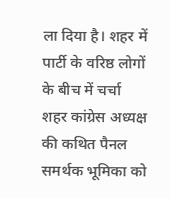ला दिया है। शहर में पार्टी के वरिष्ठ लोगों के बीच में चर्चा शहर कांग्रेस अध्यक्ष की कथित पैनल समर्थक भूमिका को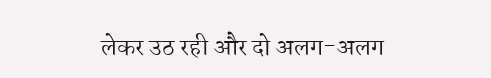लेकर उठ रही और दो अलग-अलग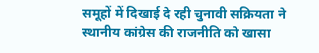समूहों में दिखाई दे रही चुनावी सक्रियता ने स्थानीय कांग्रेस की राजनीति को खासा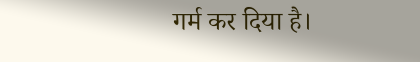गर्म कर दिया है।